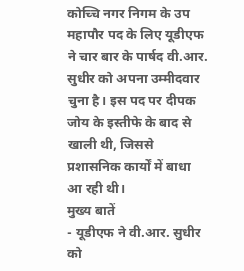कोच्चि नगर निगम के उप महापौर पद के लिए यूडीएफ ने चार बार के पार्षद वी.आर. सुधीर को अपना उम्मीदवार चुना है। इस पद पर दीपक जोय के इस्तीफे के बाद से खाली थी, जिससे प्रशासनिक कार्यों में बाधा आ रही थी।
मुख्य बातें
- यूडीएफ ने वी.आर. सुधीर को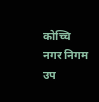कोच्चि नगर निगम उप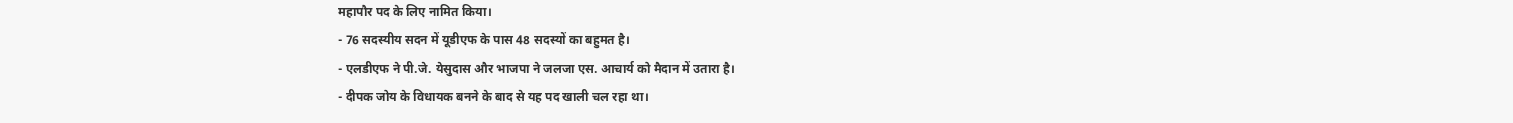महापौर पद के लिए नामित किया।
- 76 सदस्यीय सदन में यूडीएफ के पास 48 सदस्यों का बहुमत है।
- एलडीएफ ने पी.जे. येसुदास और भाजपा ने जलजा एस. आचार्य को मैदान में उतारा है।
- दीपक जोय के विधायक बनने के बाद से यह पद खाली चल रहा था।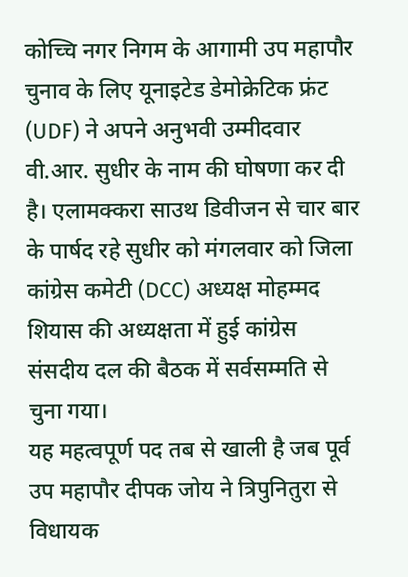कोच्चि नगर निगम के आगामी उप महापौर चुनाव के लिए यूनाइटेड डेमोक्रेटिक फ्रंट (UDF) ने अपने अनुभवी उम्मीदवार वी.आर. सुधीर के नाम की घोषणा कर दी है। एलामक्करा साउथ डिवीजन से चार बार के पार्षद रहे सुधीर को मंगलवार को जिला कांग्रेस कमेटी (DCC) अध्यक्ष मोहम्मद शियास की अध्यक्षता में हुई कांग्रेस संसदीय दल की बैठक में सर्वसम्मति से चुना गया।
यह महत्वपूर्ण पद तब से खाली है जब पूर्व उप महापौर दीपक जोय ने त्रिपुनितुरा से विधायक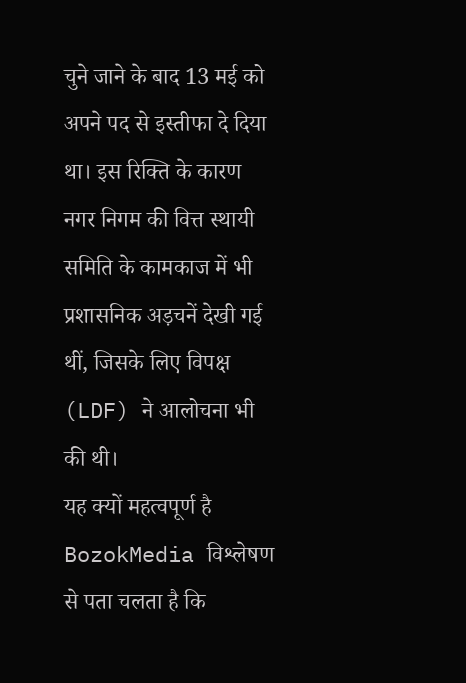चुने जाने के बाद 13 मई को अपने पद से इस्तीफा दे दिया था। इस रिक्ति के कारण नगर निगम की वित्त स्थायी समिति के कामकाज में भी प्रशासनिक अड़चनें देखी गई थीं, जिसके लिए विपक्ष (LDF) ने आलोचना भी की थी।
यह क्यों महत्वपूर्ण है
BozokMedia विश्लेषण से पता चलता है कि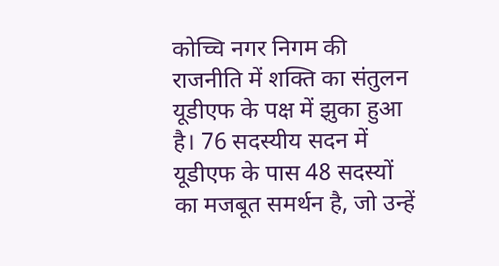कोच्चि नगर निगम की राजनीति में शक्ति का संतुलन यूडीएफ के पक्ष में झुका हुआ है। 76 सदस्यीय सदन में यूडीएफ के पास 48 सदस्यों का मजबूत समर्थन है, जो उन्हें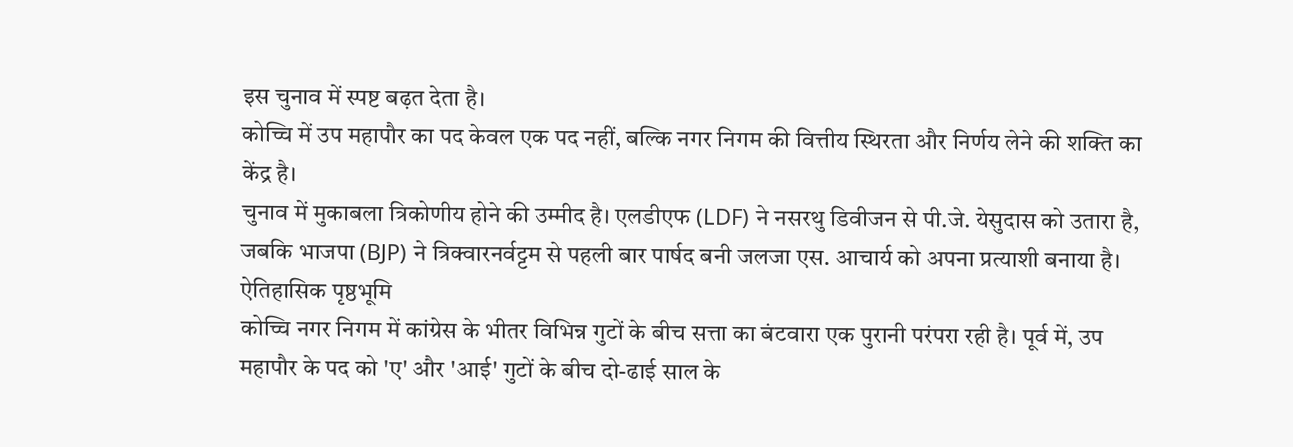इस चुनाव में स्पष्ट बढ़त देता है।
कोच्चि में उप महापौर का पद केवल एक पद नहीं, बल्कि नगर निगम की वित्तीय स्थिरता और निर्णय लेने की शक्ति का केंद्र है।
चुनाव में मुकाबला त्रिकोणीय होने की उम्मीद है। एलडीएफ (LDF) ने नसरथु डिवीजन से पी.जे. येसुदास को उतारा है, जबकि भाजपा (BJP) ने त्रिक्वारनर्वट्टम से पहली बार पार्षद बनी जलजा एस. आचार्य को अपना प्रत्याशी बनाया है।
ऐतिहासिक पृष्ठभूमि
कोच्चि नगर निगम में कांग्रेस के भीतर विभिन्न गुटों के बीच सत्ता का बंटवारा एक पुरानी परंपरा रही है। पूर्व में, उप महापौर के पद को 'ए' और 'आई' गुटों के बीच दो-ढाई साल के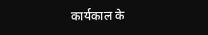कार्यकाल के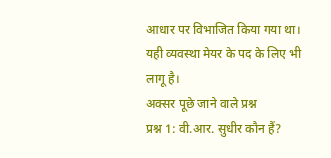आधार पर विभाजित किया गया था। यही व्यवस्था मेयर के पद के लिए भी लागू है।
अक्सर पूछे जाने वाले प्रश्न
प्रश्न 1: वी.आर. सुधीर कौन हैं?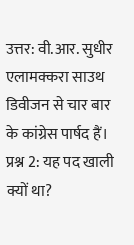उत्तर: वी.आर. सुधीर एलामक्करा साउथ डिवीजन से चार बार के कांग्रेस पार्षद हैं।
प्रश्न 2: यह पद खाली क्यों था?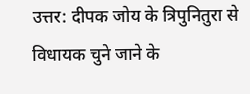उत्तर: दीपक जोय के त्रिपुनितुरा से विधायक चुने जाने के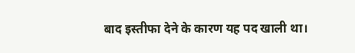बाद इस्तीफा देने के कारण यह पद खाली था।